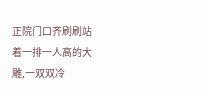正院门口齐刷刷站着一排一人高的大雕,一双双冷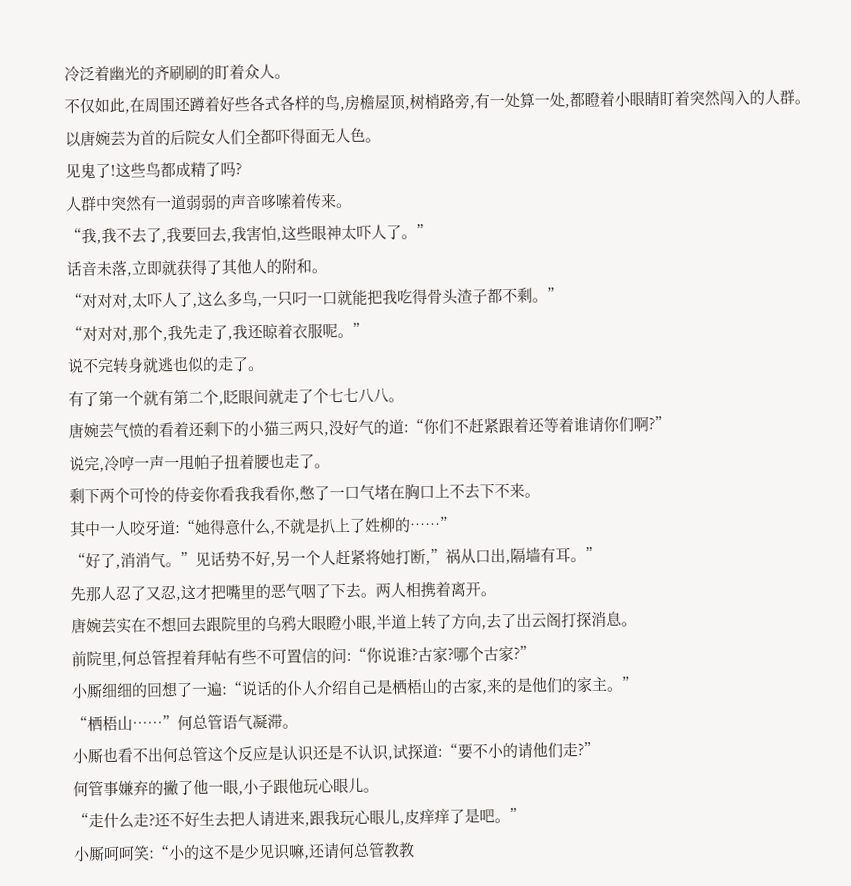冷泛着幽光的齐刷刷的盯着众人。
不仅如此,在周围还蹲着好些各式各样的鸟,房檐屋顶,树梢路旁,有一处算一处,都瞪着小眼睛盯着突然闯入的人群。
以唐婉芸为首的后院女人们全都吓得面无人色。
见鬼了!这些鸟都成精了吗?
人群中突然有一道弱弱的声音哆嗦着传来。
“我,我不去了,我要回去,我害怕,这些眼神太吓人了。”
话音未落,立即就获得了其他人的附和。
“对对对,太吓人了,这么多鸟,一只叼一口就能把我吃得骨头渣子都不剩。”
“对对对,那个,我先走了,我还晾着衣服呢。”
说不完转身就逃也似的走了。
有了第一个就有第二个,眨眼间就走了个七七八八。
唐婉芸气愤的看着还剩下的小猫三两只,没好气的道:“你们不赶紧跟着还等着谁请你们啊?”
说完,冷哼一声一甩帕子扭着腰也走了。
剩下两个可怜的侍妾你看我我看你,憋了一口气堵在胸口上不去下不来。
其中一人咬牙道:“她得意什么,不就是扒上了姓柳的……”
“好了,消消气。”见话势不好,另一个人赶紧将她打断,”祸从口出,隔墙有耳。”
先那人忍了又忍,这才把嘴里的恶气咽了下去。两人相携着离开。
唐婉芸实在不想回去跟院里的乌鸦大眼瞪小眼,半道上转了方向,去了出云阁打探消息。
前院里,何总管捏着拜帖有些不可置信的问:“你说谁?古家?哪个古家?”
小厮细细的回想了一遍:“说话的仆人介绍自己是栖梧山的古家,来的是他们的家主。”
“栖梧山……”何总管语气凝滞。
小厮也看不出何总管这个反应是认识还是不认识,试探道:“要不小的请他们走?”
何管事嫌弃的撇了他一眼,小子跟他玩心眼儿。
“走什么走?还不好生去把人请进来,跟我玩心眼儿,皮痒痒了是吧。”
小厮呵呵笑:“小的这不是少见识嘛,还请何总管教教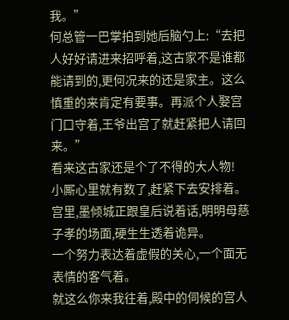我。”
何总管一巴掌拍到她后脑勺上:“去把人好好请进来招呼着,这古家不是谁都能请到的,更何况来的还是家主。这么慎重的来肯定有要事。再派个人娶宫门口守着,王爷出宫了就赶紧把人请回来。”
看来这古家还是个了不得的大人物!
小厮心里就有数了,赶紧下去安排着。
宫里,墨倾城正跟皇后说着话,明明母慈子孝的场面,硬生生透着诡异。
一个努力表达着虚假的关心,一个面无表情的客气着。
就这么你来我往着,殿中的伺候的宫人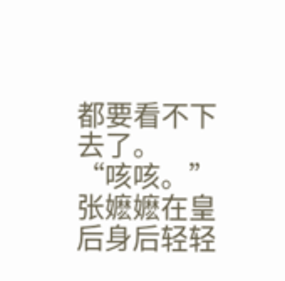都要看不下去了。
“咳咳。”
张嬷嬷在皇后身后轻轻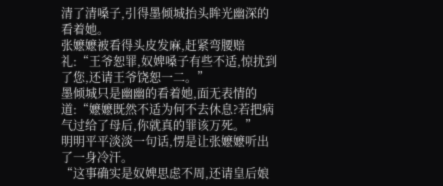清了清嗓子,引得墨倾城抬头眸光幽深的看着她。
张嬷嬷被看得头皮发麻,赶紧弯腰赔礼:“王爷恕罪,奴婢嗓子有些不适,惊扰到了您,还请王爷饶恕一二。”
墨倾城只是幽幽的看着她,面无表情的道:“嬷嬷既然不适为何不去休息?若把病气过给了母后,你就真的罪该万死。”
明明平平淡淡一句话,愣是让张嬷嬷听出了一身冷汗。
“这事确实是奴婢思虑不周,还请皇后娘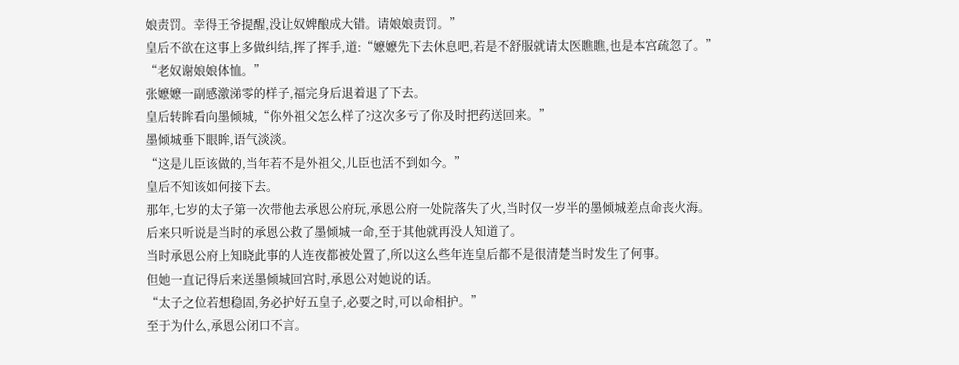娘责罚。幸得王爷提醒,没让奴婢酿成大错。请娘娘责罚。”
皇后不欲在这事上多做纠结,挥了挥手,道:“嬷嬷先下去休息吧,若是不舒服就请太医瞧瞧,也是本宫疏忽了。”
“老奴谢娘娘体恤。”
张嬷嬷一副感激涕零的样子,福完身后退着退了下去。
皇后转眸看向墨倾城,“你外祖父怎么样了?这次多亏了你及时把药送回来。”
墨倾城垂下眼眸,语气淡淡。
“这是儿臣该做的,当年若不是外祖父,儿臣也活不到如今。”
皇后不知该如何接下去。
那年,七岁的太子第一次带他去承恩公府玩,承恩公府一处院落失了火,当时仅一岁半的墨倾城差点命丧火海。
后来只听说是当时的承恩公救了墨倾城一命,至于其他就再没人知道了。
当时承恩公府上知晓此事的人连夜都被处置了,所以这么些年连皇后都不是很清楚当时发生了何事。
但她一直记得后来送墨倾城回宫时,承恩公对她说的话。
“太子之位若想稳固,务必护好五皇子,必要之时,可以命相护。”
至于为什么,承恩公闭口不言。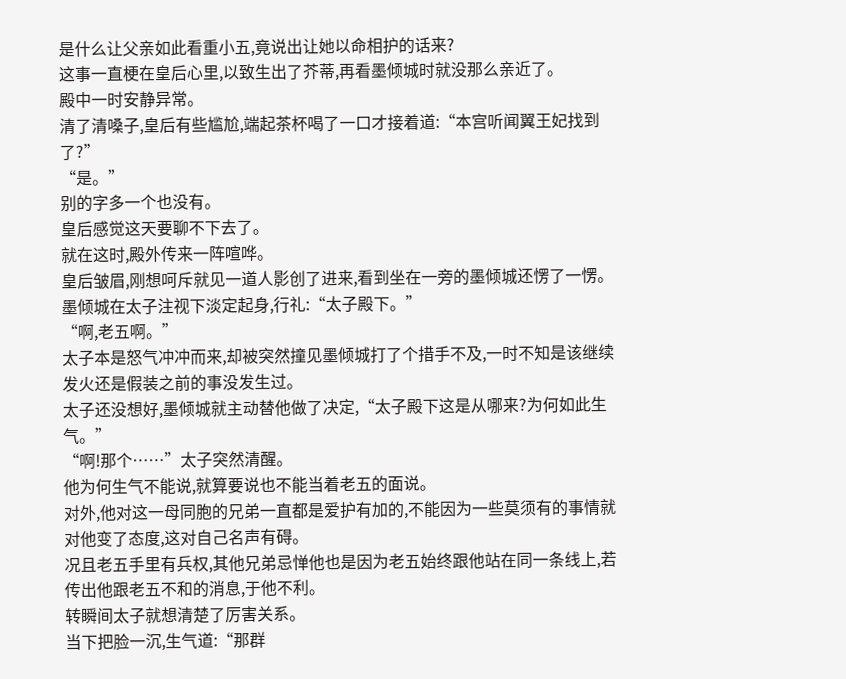是什么让父亲如此看重小五,竟说出让她以命相护的话来?
这事一直梗在皇后心里,以致生出了芥蒂,再看墨倾城时就没那么亲近了。
殿中一时安静异常。
清了清嗓子,皇后有些尴尬,端起茶杯喝了一口才接着道:“本宫听闻翼王妃找到了?”
“是。”
别的字多一个也没有。
皇后感觉这天要聊不下去了。
就在这时,殿外传来一阵喧哗。
皇后皱眉,刚想呵斥就见一道人影创了进来,看到坐在一旁的墨倾城还愣了一愣。
墨倾城在太子注视下淡定起身,行礼:“太子殿下。”
“啊,老五啊。”
太子本是怒气冲冲而来,却被突然撞见墨倾城打了个措手不及,一时不知是该继续发火还是假装之前的事没发生过。
太子还没想好,墨倾城就主动替他做了决定,“太子殿下这是从哪来?为何如此生气。”
“啊!那个……”太子突然清醒。
他为何生气不能说,就算要说也不能当着老五的面说。
对外,他对这一母同胞的兄弟一直都是爱护有加的,不能因为一些莫须有的事情就对他变了态度,这对自己名声有碍。
况且老五手里有兵权,其他兄弟忌惮他也是因为老五始终跟他站在同一条线上,若传出他跟老五不和的消息,于他不利。
转瞬间太子就想清楚了厉害关系。
当下把脸一沉,生气道:“那群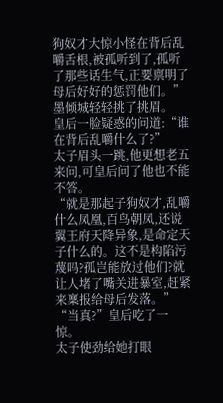狗奴才大惊小怪在背后乱嚼舌根,被孤听到了,孤听了那些话生气,正要禀明了母后好好的惩罚他们。”
墨倾城轻轻挑了挑眉。
皇后一脸疑惑的问道:“谁在背后乱嚼什么了?”
太子眉头一跳,他更想老五来问,可皇后问了他也不能不答。
“就是那起子狗奴才,乱嚼什么凤凰,百鸟朝凤,还说翼王府天降异象,是命定天子什么的。这不是构陷污蔑吗?孤岂能放过他们?就让人堵了嘴关进暴室,赶紧来稟报给母后发落。”
“当真?”皇后吃了一惊。
太子使劲给她打眼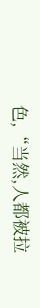色,“当然,人都被拉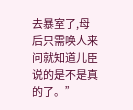去暴室了,母后只需唤人来问就知道儿臣说的是不是真的了。”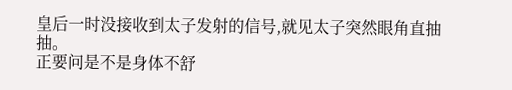皇后一时没接收到太子发射的信号,就见太子突然眼角直抽抽。
正要问是不是身体不舒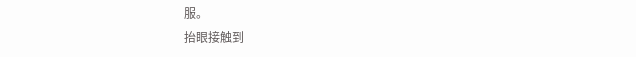服。
抬眼接触到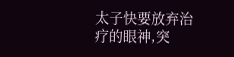太子快要放弃治疗的眼神,突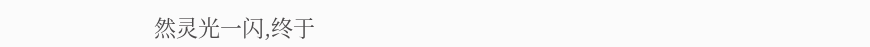然灵光一闪,终于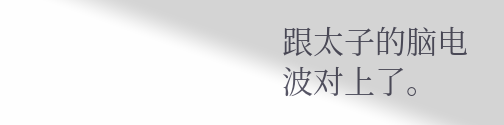跟太子的脑电波对上了。